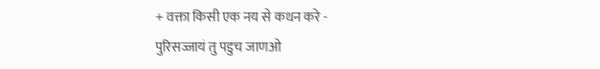+ वक्ता किसी एक नय से कथन करे -
पुरिसज्जायं तु पडुच जाणओ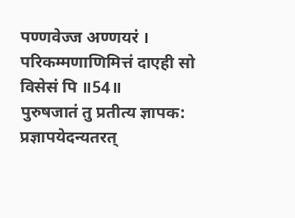पण्णवेज्ज अण्णयरं ।
परिकम्मणाणिमित्तं दाएही सो विसेसं पि ॥54॥
पुरुषजातं तु प्रतीत्य ज्ञापक: प्रज्ञापयेदन्‍यतरत्‌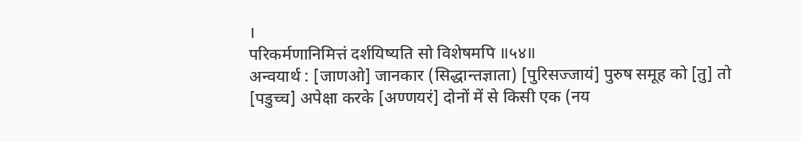।
परिकर्मणानिमित्तं दर्शयिष्यति सो विशेषमपि ॥५४॥
अन्वयार्थ : [जाणओ] जानकार (सिद्धान्तज्ञाता) [पुरिसज्जायं] पुरुष समूह को [तु] तो [पडुच्च] अपेक्षा करके [अण्णयरं] दोनों में से किसी एक (नय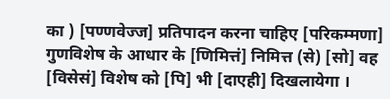का ) [पण्णवेज्ज] प्रतिपादन करना चाहिए [परिकम्मणा] गुणविशेष के आधार के [णिमित्तं] निमित्त (से) [सो] वह [विसेसं] विशेष को [पि] भी [दाएही] दिखलायेगा ।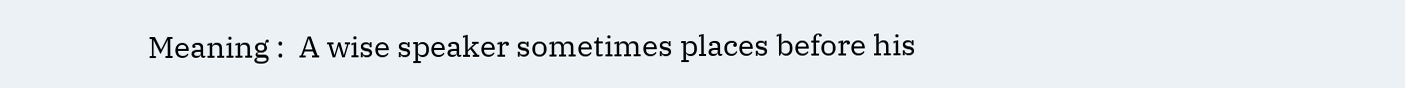Meaning :  A wise speaker sometimes places before his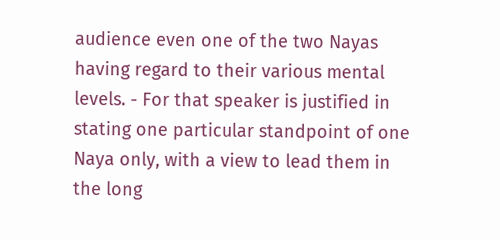audience even one of the two Nayas having regard to their various mental levels. - For that speaker is justified in stating one particular standpoint of one Naya only, with a view to lead them in the long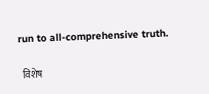run to all-comprehensive truth.

  विशेष